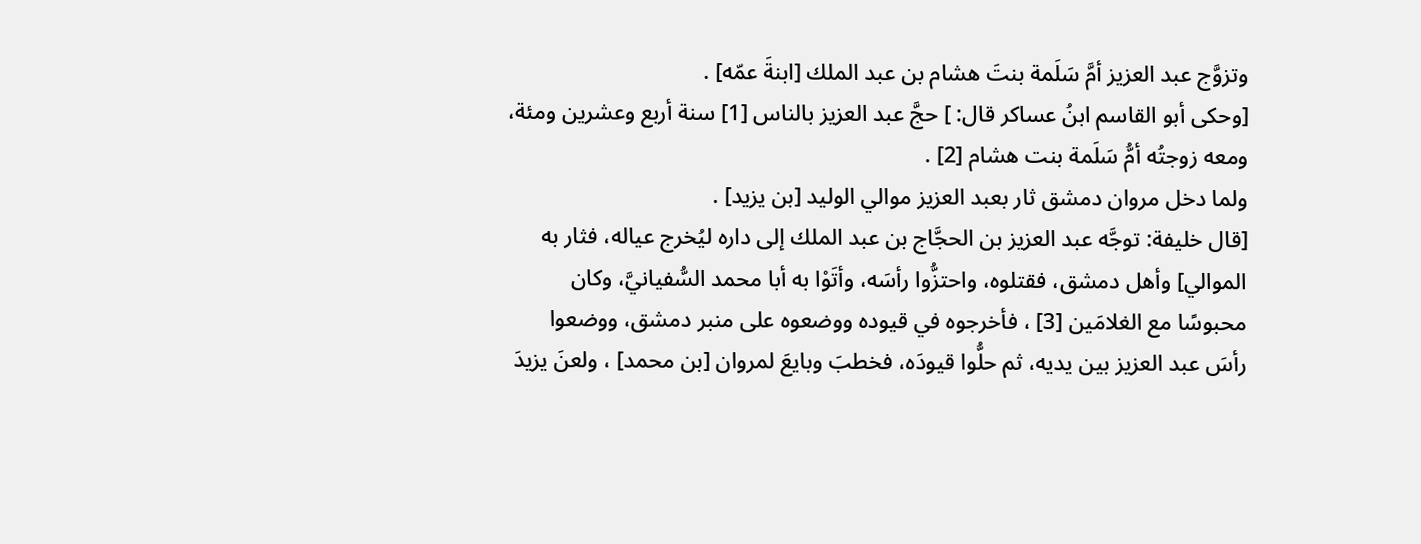وتزوَّج عبد العزيز أمَّ سَلَمة بنتَ هشام بن عبد الملك [ابنةَ عمّه] .
[وحكى أبو القاسم ابنُ عساكر قال: ] حجَّ عبد العزيز بالناس [1] سنة أربع وعشرين ومئة، ومعه زوجتُه أمُّ سَلَمة بنت هشام [2] .
ولما دخل مروان دمشق ثار بعبد العزيز موالي الوليد [بن يزيد] .
[قال خليفة: توجَّه عبد العزيز بن الحجَّاج بن عبد الملك إلى داره ليُخرج عياله، فثار به الموالي] وأهل دمشق، فقتلوه، واحتزُّوا رأسَه، وأتَوْا به أبا محمد السُّفيانيَّ، وكان محبوسًا مع الغلامَين [3] ، فأخرجوه في قيوده ووضعوه على منبر دمشق، ووضعوا رأسَ عبد العزيز بين يديه، ثم حلُّوا قيودَه، فخطبَ وبايعَ لمروان [بن محمد] ، ولعنَ يزيدَ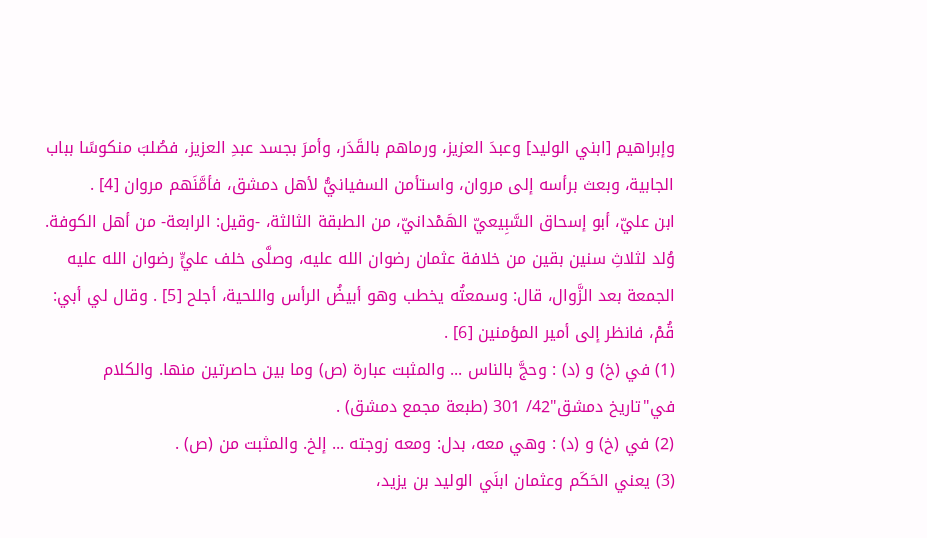وإبراهيم [ابني الوليد] وعبدَ العزيز، ورماهم بالقَدَر، وأمرَ بجسد عبدِ العزيز، فصُلبَ منكوسًا بباب الجابية، وبعث برأسه إلى مروان، واستأمن السفيانيُّ لأهل دمشق، فأمَّنَهم مروان [4] .
ابن عليّ، أبو إسحاق السَّبِيعيّ الهَمْدانيّ، من الطبقة الثالثة، -وقيل: الرابعة- من أهل الكوفة.
وُلد لثلاثِ سنين بقين من خلافة عثمان رضوان الله عليه، وصلَّى خلف عليٍّ رضوان الله عليه الجمعة بعد الزَّوال، قال: وسمعتُه يخطب وهو أبيضُ الرأس واللحية، أجلح [5] . وقال لي أبي: قُمْ، فانظر إلى أمير المؤمنين [6] .
(1) في (خ) و (د) : وحجَّ بالناس ... والمثبت عبارة (ص) وما بين حاصرتين منها. والكلام في"تاريخ دمشق"42/ 301 (طبعة مجمع دمشق) .
(2) في (خ) و (د) : وهي معه، بدل: ومعه زوجته ... إلخ. والمثبت من (ص) .
(3) يعني الحَكَم وعثمان ابنَي الوليد بن يزيد،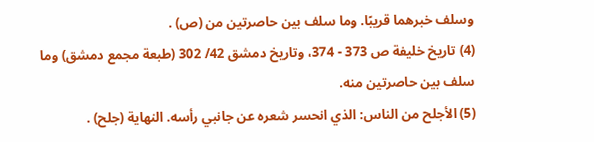وسلف خبرهما قريبًا. وما سلف بين حاصرتين من (ص) .
(4) تاريخ خليفة ص 373 - 374، وتاريخ دمشق 42/ 302 (طبعة مجمع دمشق) وما سلف بين حاصرتين منه.
(5) الأجلح من الناس: الذي انحسر شعره عن جانبي رأسه. النهاية (جلح) .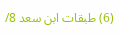(6) طبقات ابن سعد 8/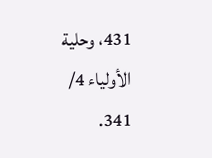431، وحلية الأولياء 4/ 341.